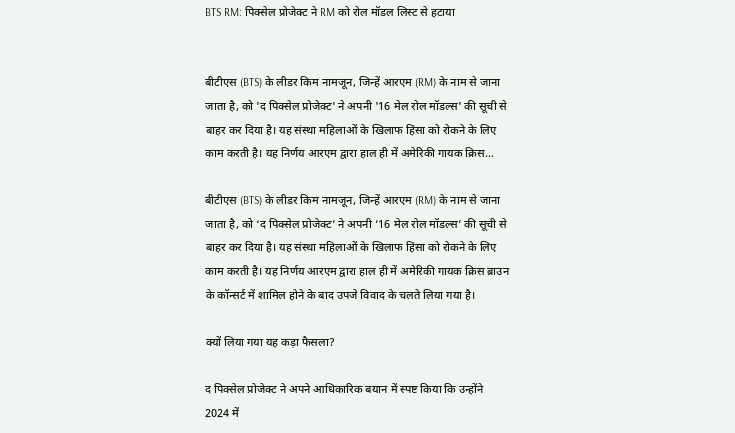BTS RM: पिक्सेल प्रोजेक्ट ने RM को रोल मॉडल लिस्ट से हटाया


बीटीएस (BTS) के लीडर किम नामजून, जिन्हें आरएम (RM) के नाम से जाना जाता है, को 'द पिक्सेल प्रोजेक्ट' ने अपनी '16 मेल रोल मॉडल्स' की सूची से बाहर कर दिया है। यह संस्था महिलाओं के खिलाफ हिंसा को रोकने के लिए काम करती है। यह निर्णय आरएम द्वारा हाल ही में अमेरिकी गायक क्रिस…

बीटीएस (BTS) के लीडर किम नामजून, जिन्हें आरएम (RM) के नाम से जाना जाता है, को ‘द पिक्सेल प्रोजेक्ट’ ने अपनी ’16 मेल रोल मॉडल्स’ की सूची से बाहर कर दिया है। यह संस्था महिलाओं के खिलाफ हिंसा को रोकने के लिए काम करती है। यह निर्णय आरएम द्वारा हाल ही में अमेरिकी गायक क्रिस ब्राउन के कॉन्सर्ट में शामिल होने के बाद उपजे विवाद के चलते लिया गया है।

क्यों लिया गया यह कड़ा फैसला?

द पिक्सेल प्रोजेक्ट ने अपने आधिकारिक बयान में स्पष्ट किया कि उन्होंने 2024 में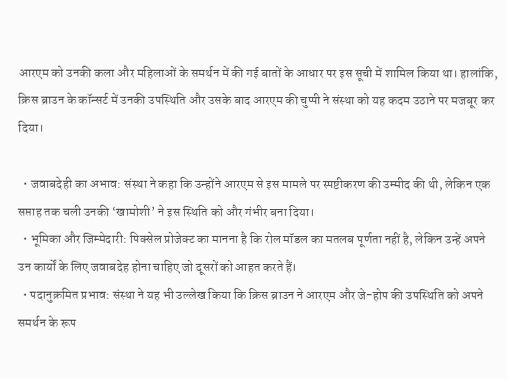आरएम को उनकी कला और महिलाओं के समर्थन में की गई बातों के आधार पर इस सूची में शामिल किया था। हालांकि, क्रिस ब्राउन के कॉन्सर्ट में उनकी उपस्थिति और उसके बाद आरएम की चुप्पी ने संस्था को यह कदम उठाने पर मजबूर कर दिया।

  • जवाबदेही का अभाव: संस्था ने कहा कि उन्होंने आरएम से इस मामले पर स्पष्टीकरण की उम्मीद की थी, लेकिन एक सप्ताह तक चली उनकी ‘खामोशी’ ने इस स्थिति को और गंभीर बना दिया।
  • भूमिका और जिम्मेदारी: पिक्सेल प्रोजेक्ट का मानना है कि रोल मॉडल का मतलब पूर्णता नहीं है, लेकिन उन्हें अपने उन कार्यों के लिए जवाबदेह होना चाहिए जो दूसरों को आहत करते हैं।
  • पदानुक्रमित प्रभाव: संस्था ने यह भी उल्लेख किया कि क्रिस ब्राउन ने आरएम और जे-होप की उपस्थिति को अपने समर्थन के रूप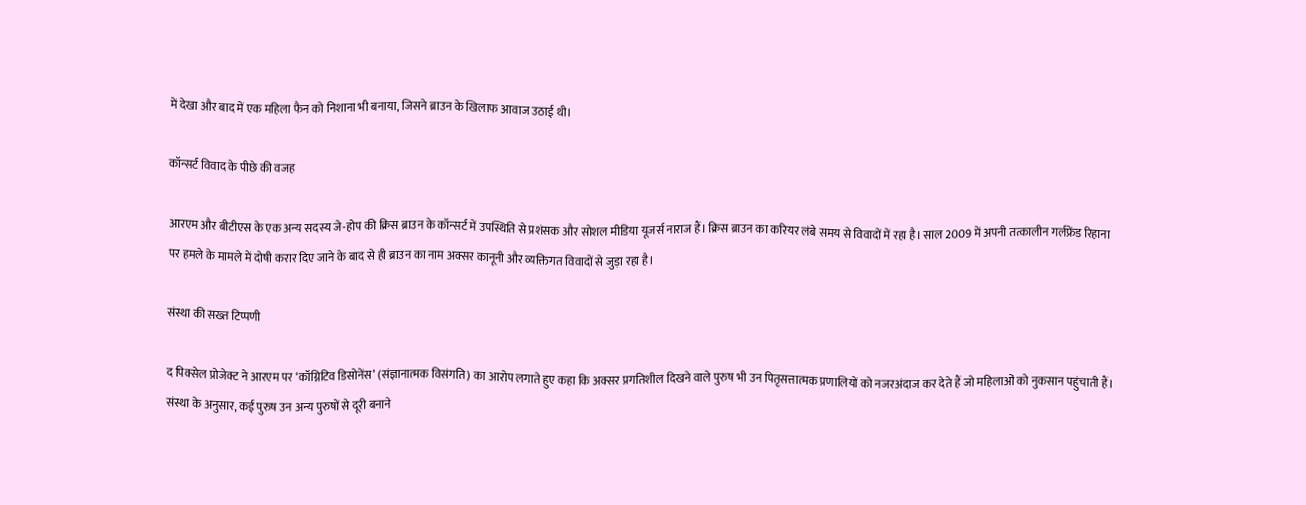में देखा और बाद में एक महिला फैन को निशाना भी बनाया, जिसने ब्राउन के खिलाफ आवाज उठाई थी।

कॉन्सर्ट विवाद के पीछे की वजह

आरएम और बीटीएस के एक अन्य सदस्य जे-होप की क्रिस ब्राउन के कॉन्सर्ट में उपस्थिति से प्रशंसक और सोशल मीडिया यूजर्स नाराज हैं। क्रिस ब्राउन का करियर लंबे समय से विवादों में रहा है। साल 2009 में अपनी तत्कालीन गर्लफ्रेंड रिहाना पर हमले के मामले में दोषी करार दिए जाने के बाद से ही ब्राउन का नाम अक्सर कानूनी और व्यक्तिगत विवादों से जुड़ा रहा है।

संस्था की सख्त टिप्पणी

द पिक्सेल प्रोजेक्ट ने आरएम पर ‘कॉग्निटिव डिसोनेंस’ (संज्ञानात्मक विसंगति) का आरोप लगाते हुए कहा कि अक्सर प्रगतिशील दिखने वाले पुरुष भी उन पितृसत्तात्मक प्रणालियों को नजरअंदाज कर देते हैं जो महिलाओं को नुकसान पहुंचाती हैं। संस्था के अनुसार, कई पुरुष उन अन्य पुरुषों से दूरी बनाने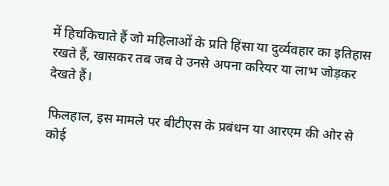में हिचकिचाते हैं जो महिलाओं के प्रति हिंसा या दुर्व्यवहार का इतिहास रखते हैं, खासकर तब जब वे उनसे अपना करियर या लाभ जोड़कर देखते हैं।

फिलहाल, इस मामले पर बीटीएस के प्रबंधन या आरएम की ओर से कोई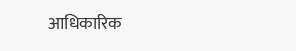आधिकारिक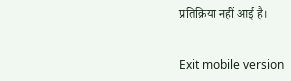प्रतिक्रिया नहीं आई है।


Exit mobile version